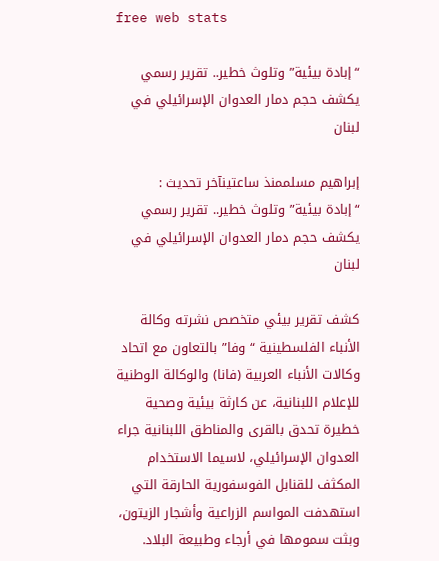free web stats

“إبادة بيئية” وتلوث خطير.. تقرير رسمي يكشف حجم دمار العدوان الإسرائيلي في لبنان

إبراهيم مسلممنذ ساعتينآخر تحديث :
“إبادة بيئية” وتلوث خطير.. تقرير رسمي يكشف حجم دمار العدوان الإسرائيلي في لبنان

كشف تقرير بيئي متخصص نشرته وكالة الأنباء الفلسطينية “وفا” بالتعاون مع اتحاد وكالات الأنباء العربية (فانا) والوكالة الوطنية للإعلام اللبنانية، عن كارثة بيئية وصحية خطيرة تحدق بالقرى والمناطق اللبنانية جراء العدوان الإسرائيلي، لاسيما الاستخدام المكثف للقنابل الفوسفورية الحارقة التي استهدفت المواسم الزراعية وأشجار الزيتون، وبثت سمومها في أرجاء وطبيعة البلاد.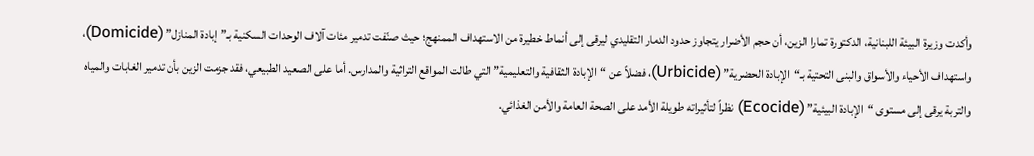وأكدت وزيرة البيئة اللبنانية، الدكتورة تمارا الزين، أن حجم الأضرار يتجاوز حدود الدمار التقليدي ليرقى إلى أنماط خطيرة من الاستهداف الممنهج؛ حيث صنّفت تدمير مئات آلاف الوحدات السكنية بـ”إبادة المنازل” (Domicide)، واستهداف الأحياء والأسواق والبنى التحتية بـ“الإبادة الحضرية” (Urbicide)، فضلاً عن “الإبادة الثقافية والتعليمية” التي طالت المواقع التراثية والمدارس. أما على الصعيد الطبيعي، فقد جزمت الزين بأن تدمير الغابات والمياه والتربة يرقى إلى مستوى “الإبادة البيئية” (Ecocide) نظراً لتأثيراته طويلة الأمد على الصحة العامة والأمن الغذائي.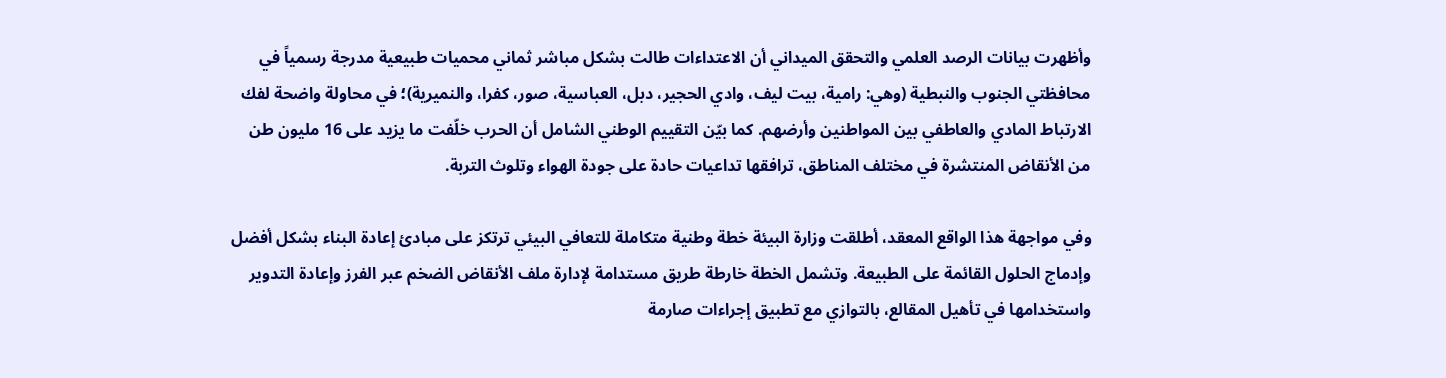وأظهرت بيانات الرصد العلمي والتحقق الميداني أن الاعتداءات طالت بشكل مباشر ثماني محميات طبيعية مدرجة رسمياً في محافظتي الجنوب والنبطية (وهي: رامية، بيت ليف، وادي الحجير، دبل، العباسية، صور، كفرا، والنميرية)؛ في محاولة واضحة لفك الارتباط المادي والعاطفي بين المواطنين وأرضهم. كما بيّن التقييم الوطني الشامل أن الحرب خلّفت ما يزيد على 16 مليون طن من الأنقاض المنتشرة في مختلف المناطق، ترافقها تداعيات حادة على جودة الهواء وتلوث التربة.

وفي مواجهة هذا الواقع المعقد، أطلقت وزارة البيئة خطة وطنية متكاملة للتعافي البيئي ترتكز على مبادئ إعادة البناء بشكل أفضل وإدماج الحلول القائمة على الطبيعة. وتشمل الخطة خارطة طريق مستدامة لإدارة ملف الأنقاض الضخم عبر الفرز وإعادة التدوير واستخدامها في تأهيل المقالع، بالتوازي مع تطبيق إجراءات صارمة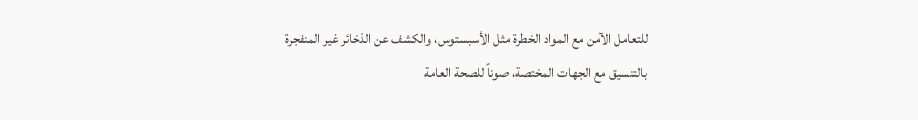للتعامل الآمن مع المواد الخطرة مثل الأسبستوس، والكشف عن الذخائر غير المنفجرة بالتنسيق مع الجهات المختصة، صوناً للصحة العامة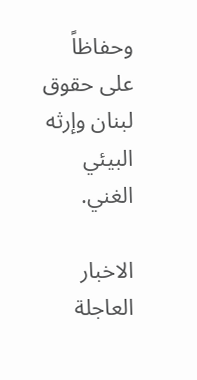وحفاظاً على حقوق لبنان وإرثه البيئي الغني.

الاخبار العاجلة